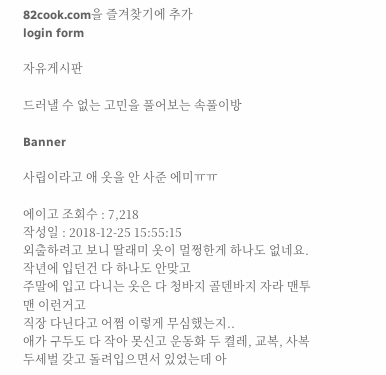82cook.com을 즐겨찾기에 추가
login form

자유게시판

드러낼 수 없는 고민을 풀어보는 속풀이방

Banner

사립이라고 애 옷을 안 사준 에미ㅠㅠ

에이고 조회수 : 7,218
작성일 : 2018-12-25 15:55:15
외출하려고 보니 딸래미 옷이 멀쩡한게 하나도 없네요.
작년에 입던건 다 하나도 안맞고
주말에 입고 다니는 옷은 다 청바지 골덴바지 자라 맨투맨 이런거고
직장 다닌다고 어쩜 이렇게 무심했는지..
애가 구두도 다 작아 못신고 운동화 두 켤레, 교복, 사복 두세벌 갖고 돌려입으면서 있었는데 아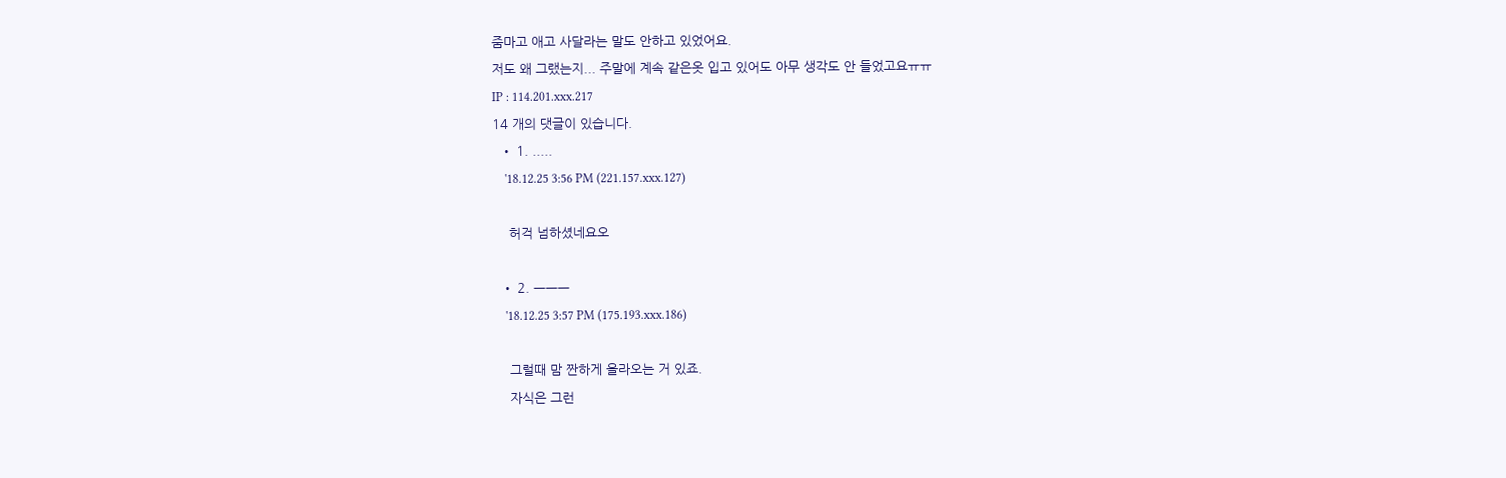줌마고 애고 사달라는 말도 안하고 있었어요.
저도 왜 그랬는지... 주말에 계속 같은옷 입고 있어도 아무 생각도 안 들었고요ㅠㅠ
IP : 114.201.xxx.217
14 개의 댓글이 있습니다.
  • 1. .....
    '18.12.25 3:56 PM (221.157.xxx.127)

    허걱 넘하셨네요오

  • 2. ㅡㅡㅡ
    '18.12.25 3:57 PM (175.193.xxx.186)

    그럴때 맘 짠하게 올라오는 거 있죠.
    자식은 그런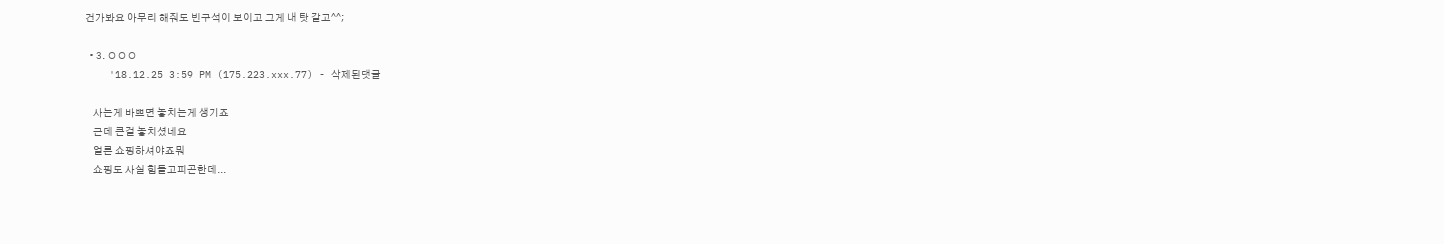건가봐요 아무리 해줘도 빈구석이 보이고 그게 내 탓 같고^^;

  • 3. ㅇㅇㅇ
    '18.12.25 3:59 PM (175.223.xxx.77) - 삭제된댓글

    사는게 바쁘면 놓치는게 생기죠
    근데 큰걸 놓치셨네요
    얼른 쇼핑하셔야죠뭐
    쇼핑도 사실 힘들고피곤한데...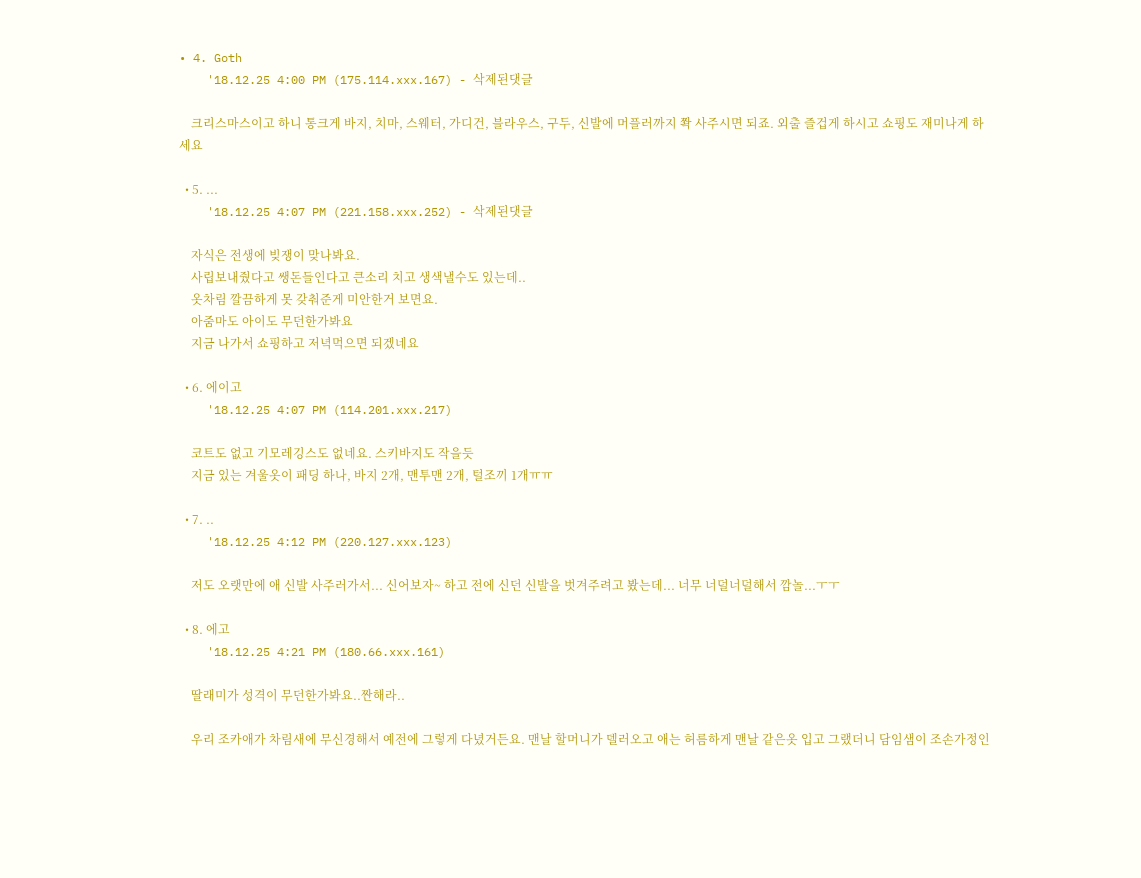• 4. Goth
    '18.12.25 4:00 PM (175.114.xxx.167) - 삭제된댓글

    크리스마스이고 하니 통크게 바지, 치마, 스웨터, 가디건, 블라우스, 구두, 신발에 머플러까지 쫙 사주시면 되죠. 외출 즐겁게 하시고 쇼핑도 재미나게 하세요

  • 5. ...
    '18.12.25 4:07 PM (221.158.xxx.252) - 삭제된댓글

    자식은 전생에 빚쟁이 맞나봐요.
    사립보내줬다고 쌩돈들인다고 큰소리 치고 생색낼수도 있는데..
    옷차림 깔끔하게 못 갖춰준게 미안한거 보면요.
    아줌마도 아이도 무던한가봐요
    지금 나가서 쇼핑하고 저녁먹으면 되겠네요

  • 6. 에이고
    '18.12.25 4:07 PM (114.201.xxx.217)

    코트도 없고 기모레깅스도 없네요. 스키바지도 작을듯
    지금 있는 겨울옷이 패딩 하나, 바지 2개, 맨투맨 2개, 털조끼 1개ㅠㅠ

  • 7. ..
    '18.12.25 4:12 PM (220.127.xxx.123)

    저도 오랫만에 애 신발 사주러가서... 신어보자~ 하고 전에 신던 신발을 벗겨주려고 봤는데... 너무 너덜너덜해서 깜놀...ㅜㅜ

  • 8. 에고
    '18.12.25 4:21 PM (180.66.xxx.161)

    딸래미가 성격이 무던한가봐요..짠해라..

    우리 조카애가 차림새에 무신경해서 예전에 그렇게 다녔거든요. 맨날 할머니가 델러오고 애는 허름하게 맨날 같은옷 입고 그랬더니 담임샘이 조손가정인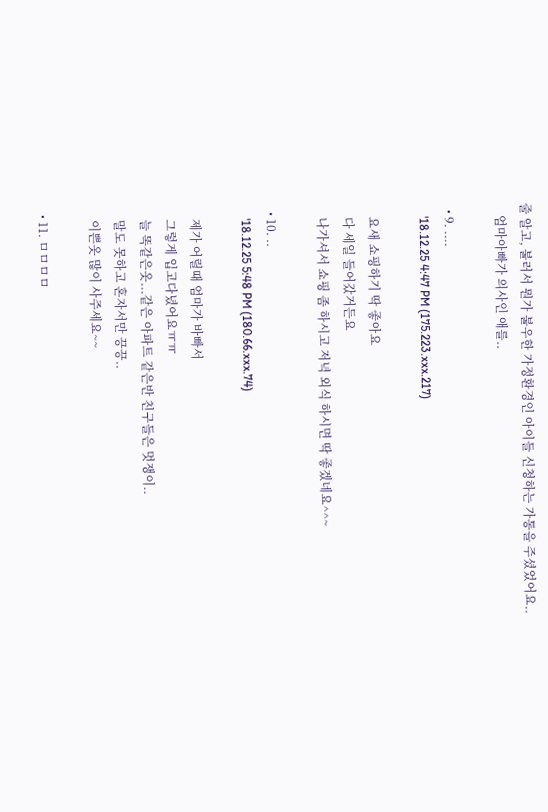줄 알고, 불러서 뭔가 불우한 가정환경인 아이들 신청하는 가통을 주셨었어요..
    엄마아빠가 의사인 애를..

  • 9. ....
    '18.12.25 4:47 PM (175.223.xxx.217)

    요새 쇼핑하기 딱 좋아요
    다 세일 들어갔거든요
    나가셔서 쇼핑 좀 하시고 저녁 외식 하시면 딱 좋겠네요^^~

  • 10. ..
    '18.12.25 5:48 PM (180.66.xxx.74)

    제가 어릴때 엄마가 바빠서
    그렇게 입고다녔어요ㅠㅠ
    늘 똑같은옷...같은 아파트 같은반 친구들은 멋쟁이..
    말도 못하고 혼자서만 끙끙..
    이쁜옷 많이 사주세요~~

  • 11. ㅁㅁㅁㅁ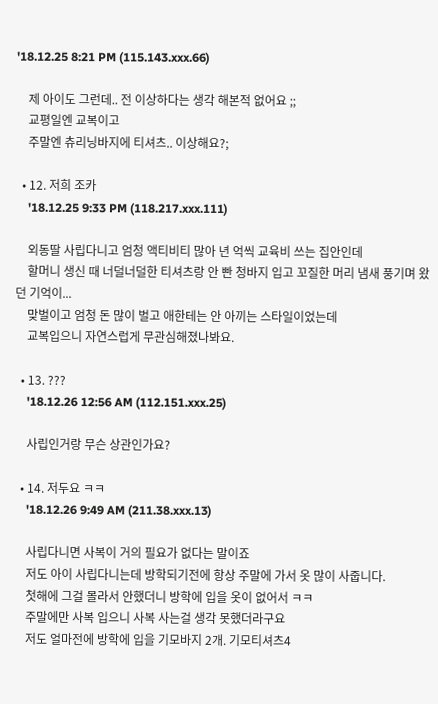'18.12.25 8:21 PM (115.143.xxx.66)

    제 아이도 그런데.. 전 이상하다는 생각 해본적 없어요 ;;
    교평일엔 교복이고
    주말엔 츄리닝바지에 티셔츠.. 이상해요?;

  • 12. 저희 조카
    '18.12.25 9:33 PM (118.217.xxx.111)

    외동딸 사립다니고 엄청 액티비티 많아 년 억씩 교육비 쓰는 집안인데
    할머니 생신 때 너덜너덜한 티셔츠랑 안 빤 청바지 입고 꼬질한 머리 냄새 풍기며 왔던 기억이...
    맞벌이고 엄청 돈 많이 벌고 애한테는 안 아끼는 스타일이었는데
    교복입으니 자연스럽게 무관심해졌나봐요.

  • 13. ???
    '18.12.26 12:56 AM (112.151.xxx.25)

    사립인거랑 무슨 상관인가요?

  • 14. 저두요 ㅋㅋ
    '18.12.26 9:49 AM (211.38.xxx.13)

    사립다니면 사복이 거의 필요가 없다는 말이죠
    저도 아이 사립다니는데 방학되기전에 항상 주말에 가서 옷 많이 사줍니다.
    첫해에 그걸 몰라서 안했더니 방학에 입을 옷이 없어서 ㅋㅋ
    주말에만 사복 입으니 사복 사는걸 생각 못했더라구요
    저도 얼마전에 방학에 입을 기모바지 2개. 기모티셔츠4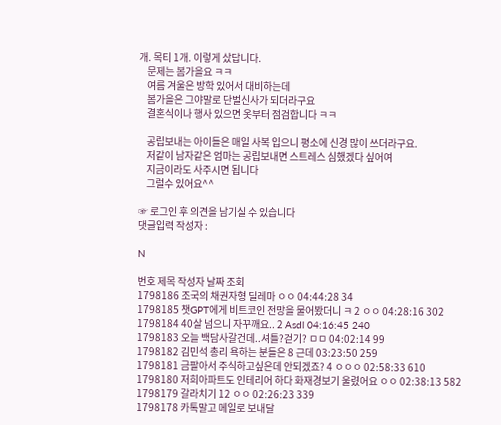개. 목티 1개. 이렇게 샀답니다.
    문제는 봄가을요 ㅋㅋ
    여름 겨울은 방학 있어서 대비하는데
    봄가을은 그야말로 단벌신사가 되더라구요
    결혼식이나 행사 있으면 옷부터 점검합니다 ㅋㅋ

    공립보내는 아이들은 매일 사복 입으니 평소에 신경 많이 쓰더라구요.
    저같이 남자같은 엄마는 공립보내면 스트레스 심했겠다 싶어여
    지금이라도 사주시면 됩니다
    그럴수 있어요^^

☞ 로그인 후 의견을 남기실 수 있습니다
댓글입력 작성자 :

N

번호 제목 작성자 날짜 조회
1798186 조국의 채권자형 딜레마 ㅇㅇ 04:44:28 34
1798185 챗GPT에게 비트코인 전망을 물어봤더니 ㅋ 2 ㅇㅇ 04:28:16 302
1798184 40살 넘으니 자꾸깨요.. 2 Asdl 04:16:45 240
1798183 오늘 백담사갈건데..셔틀?걷기? ㅁㅁ 04:02:14 99
1798182 김민석 총리 욕하는 분들은 8 근데 03:23:50 259
1798181 금팔아서 주식하고싶은데 안되겠죠? 4 ㅇㅇㅇ 02:58:33 610
1798180 저희아파트도 인테리어 하다 화재경보기 울렸어요 ㅇㅇ 02:38:13 582
1798179 갈라치기 12 ㅇㅇ 02:26:23 339
1798178 카톡말고 메일로 보내달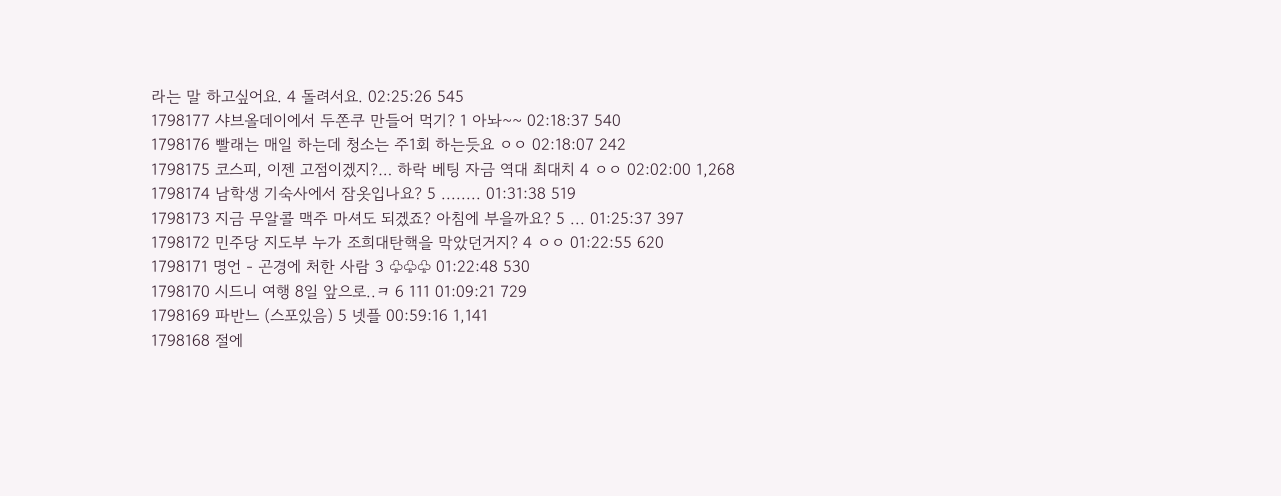라는 말 하고싶어요. 4 돌려서요. 02:25:26 545
1798177 샤브올데이에서 두쫀쿠 만들어 먹기? 1 아놔~~ 02:18:37 540
1798176 빨래는 매일 하는데 청소는 주1회 하는듯요 ㅇㅇ 02:18:07 242
1798175 코스피, 이젠 고점이겠지?… 하락 베팅 자금 역대 최대치 4 ㅇㅇ 02:02:00 1,268
1798174 남학생 기숙사에서 잠옷입나요? 5 ........ 01:31:38 519
1798173 지금 무알콜 맥주 마셔도 되겠죠? 아침에 부을까요? 5 ... 01:25:37 397
1798172 민주당 지도부 누가 조희대탄핵을 막았던거지? 4 ㅇㅇ 01:22:55 620
1798171 명언 - 곤경에 처한 사람 3 ♧♧♧ 01:22:48 530
1798170 시드니 여행 8일 앞으로..ㅋ 6 111 01:09:21 729
1798169 파반느 (스포있음) 5 넷플 00:59:16 1,141
1798168 절에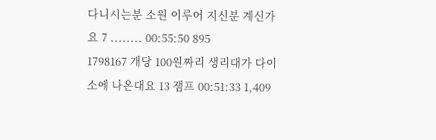다니시는분 소원 이루어 지신분 계신가요 7 ........ 00:55:50 895
1798167 개당 100원짜리 생리대가 다이소에 나온대요 13 잼프 00:51:33 1,409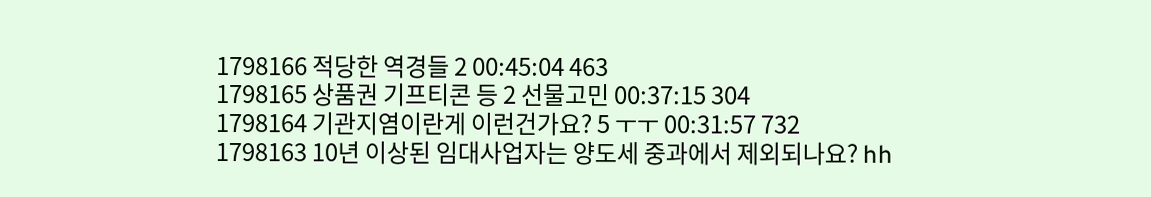1798166 적당한 역경들 2 00:45:04 463
1798165 상품권 기프티콘 등 2 선물고민 00:37:15 304
1798164 기관지염이란게 이런건가요? 5 ㅜㅜ 00:31:57 732
1798163 10년 이상된 임대사업자는 양도세 중과에서 제외되나요? hh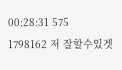00:28:31 575
1798162 저 잘할수있겟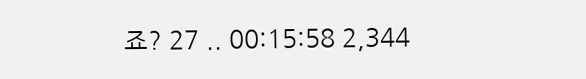죠? 27 .. 00:15:58 2,344